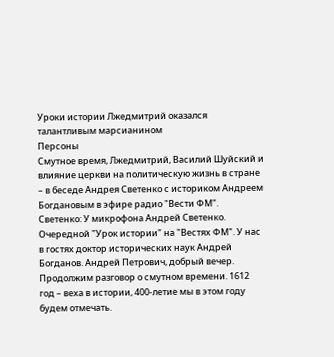Уроки истории Лжедмитрий оказался талантливым марсианином
Персоны
Смутное время, Лжедмитрий, Василий Шуйский и влияние церкви на политическую жизнь в стране – в беседе Андрея Светенко с историком Андреем Богдановым в эфире радио "Вести ФМ".
Светенко: У микрофона Андрей Светенко. Очередной "Урок истории" на "Вестях ФМ". У нас в гостях доктор исторических наук Андрей Богданов. Андрей Петрович, добрый вечер. Продолжим разговор о смутном времени. 1612 год – веха в истории, 400-летие мы в этом году будем отмечать.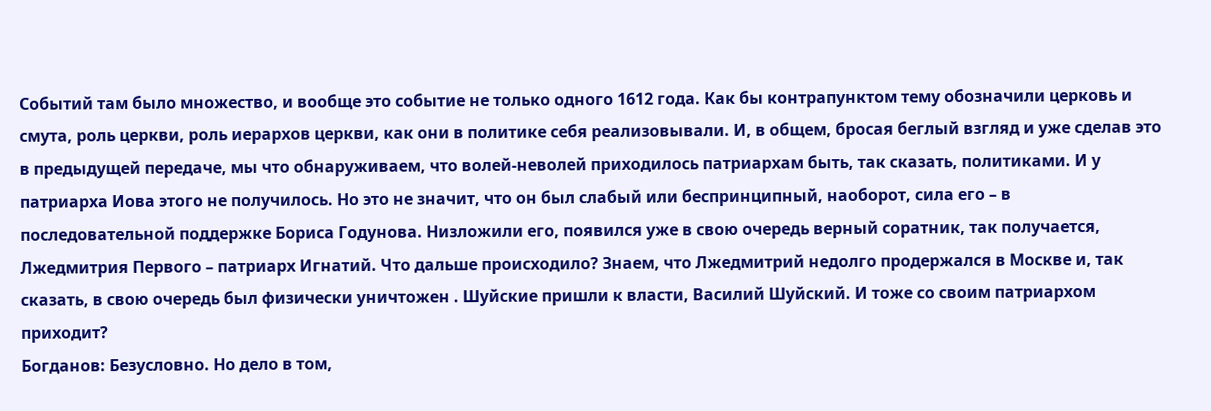Событий там было множество, и вообще это событие не только одного 1612 года. Как бы контрапунктом тему обозначили церковь и смута, роль церкви, роль иерархов церкви, как они в политике себя реализовывали. И, в общем, бросая беглый взгляд и уже сделав это в предыдущей передаче, мы что обнаруживаем, что волей-неволей приходилось патриархам быть, так сказать, политиками. И у патриарха Иова этого не получилось. Но это не значит, что он был слабый или беспринципный, наоборот, сила его – в последовательной поддержке Бориса Годунова. Низложили его, появился уже в свою очередь верный соратник, так получается, Лжедмитрия Первого – патриарх Игнатий. Что дальше происходило? Знаем, что Лжедмитрий недолго продержался в Москве и, так сказать, в свою очередь был физически уничтожен . Шуйские пришли к власти, Василий Шуйский. И тоже со своим патриархом приходит?
Богданов: Безусловно. Но дело в том,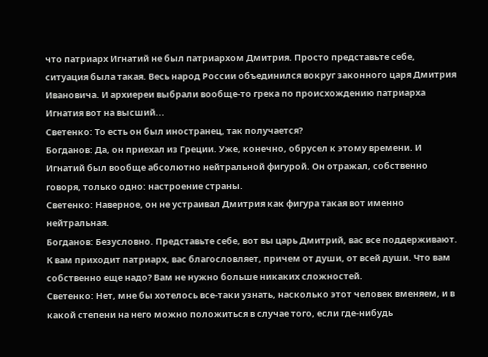что патриарх Игнатий не был патриархом Дмитрия. Просто представьте себе, ситуация была такая. Весь народ России объединился вокруг законного царя Дмитрия Ивановича. И архиереи выбрали вообще-то грека по происхождению патриарха Игнатия вот на высший...
Светенко: То есть он был иностранец, так получается?
Богданов: Да, он приехал из Греции. Уже, конечно, обрусел к этому времени. И Игнатий был вообще абсолютно нейтральной фигурой. Он отражал, собственно говоря, только одно: настроение страны.
Светенко: Наверное, он не устраивал Дмитрия как фигура такая вот именно нейтральная.
Богданов: Безусловно. Представьте себе, вот вы царь Дмитрий, вас все поддерживают. К вам приходит патриарх, вас благословляет, причем от души, от всей души. Что вам собственно еще надо? Вам не нужно больше никаких сложностей.
Светенко: Нет, мне бы хотелось все-таки узнать, насколько этот человек вменяем, и в какой степени на него можно положиться в случае того, если где-нибудь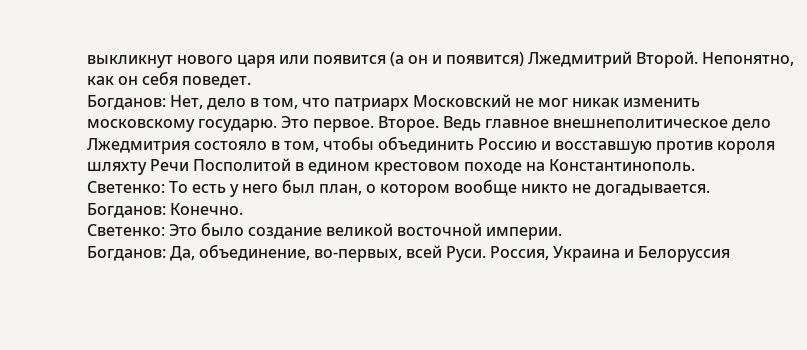выкликнут нового царя или появится (а он и появится) Лжедмитрий Второй. Непонятно, как он себя поведет.
Богданов: Нет, дело в том, что патриарх Московский не мог никак изменить московскому государю. Это первое. Второе. Ведь главное внешнеполитическое дело Лжедмитрия состояло в том, чтобы объединить Россию и восставшую против короля шляхту Речи Посполитой в едином крестовом походе на Константинополь.
Светенко: То есть у него был план, о котором вообще никто не догадывается.
Богданов: Конечно.
Светенко: Это было создание великой восточной империи.
Богданов: Да, объединение, во-первых, всей Руси. Россия, Украина и Белоруссия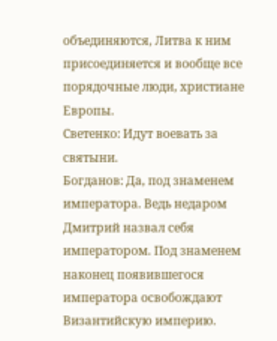объединяются, Литва к ним присоединяется и вообще все порядочные люди, христиане Европы.
Светенко: Идут воевать за святыни.
Богданов: Да, под знаменем императора. Ведь недаром Дмитрий назвал себя императором. Под знаменем наконец появившегося императора освобождают Византийскую империю.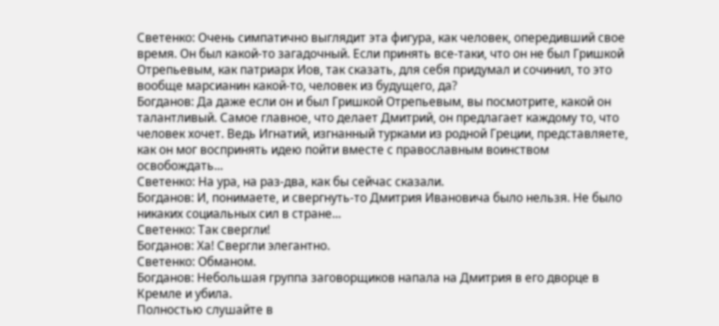Светенко: Очень симпатично выглядит эта фигура, как человек, опередивший свое время. Он был какой-то загадочный. Если принять все-таки, что он не был Гришкой Отрепьевым, как патриарх Иов, так сказать, для себя придумал и сочинил, то это вообще марсианин какой-то, человек из будущего, да?
Богданов: Да даже если он и был Гришкой Отрепьевым, вы посмотрите, какой он талантливый. Самое главное, что делает Дмитрий, он предлагает каждому то, что человек хочет. Ведь Игнатий, изгнанный турками из родной Греции, представляете, как он мог воспринять идею пойти вместе с православным воинством освобождать...
Светенко: На ура, на раз-два, как бы сейчас сказали.
Богданов: И, понимаете, и свергнуть-то Дмитрия Ивановича было нельзя. Не было никаких социальных сил в стране...
Светенко: Так свергли!
Богданов: Ха! Свергли элегантно.
Светенко: Обманом.
Богданов: Небольшая группа заговорщиков напала на Дмитрия в его дворце в Кремле и убила.
Полностью слушайте в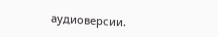аудиоверсии.